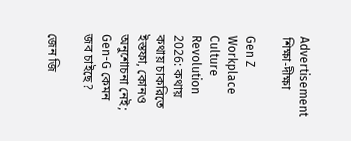Advertisement
শিক্ষা-দীক্ষা

Gen Z Workplace Culture Revolution 2026: কথায় কথায় চাকরিতে ইস্তফা, কোনও অনুশোচনা নেই; Gen-G কেমন জব চাইছে?

জেন জি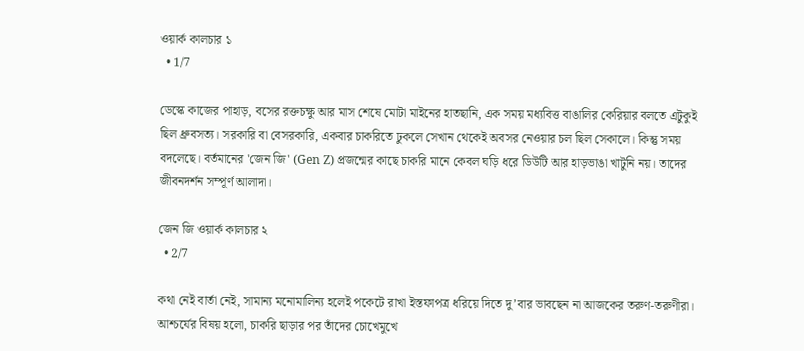ওয়ার্ক কালচার ১
  • 1/7

ডেস্কে কাজের পাহাড়, বসের রক্তচক্ষু আর মাস শেষে মোটা মাইনের হাতছানি, এক সময় মধ্যবিত্ত বাঙালির কেরিয়ার বলতে এটুকুই ছিল ধ্রুবসত্য। সরকারি বা বেসরকারি, একবার চাকরিতে ঢুকলে সেখান থেকেই অবসর নেওয়ার চল ছিল সেকালে। কিন্তু সময় বদলেছে। বর্তমানের 'জেন জি' (Gen Z) প্রজন্মের কাছে চাকরি মানে কেবল ঘড়ি ধরে ডিউটি আর হাড়ভাঙা খাটুনি নয়। তাদের জীবনদর্শন সম্পূর্ণ আলাদা।

জেন জি ওয়ার্ক কালচার ২
  • 2/7

কথা নেই বার্তা নেই, সামান্য মনোমালিন্য হলেই পকেটে রাখা ইস্তফাপত্র ধরিয়ে দিতে দু’বার ভাবছেন না আজকের তরুণ-তরুণীরা। আশ্চর্যের বিষয় হলো, চাকরি ছাড়ার পর তাঁদের চোখেমুখে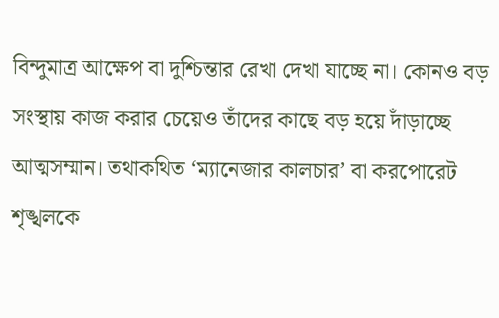বিন্দুমাত্র আক্ষেপ বা দুশ্চিন্তার রেখা দেখা যাচ্ছে না। কোনও বড় সংস্থায় কাজ করার চেয়েও তাঁদের কাছে বড় হয়ে দাঁড়াচ্ছে আত্মসম্মান। তথাকথিত ‘ম্যানেজার কালচার’ বা করপোরেট শৃঙ্খলকে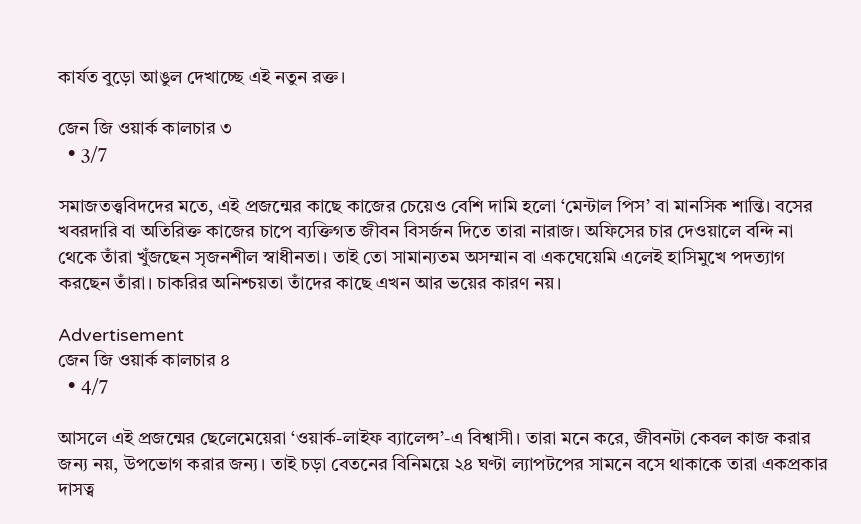কার্যত বুড়ো আঙুল দেখাচ্ছে এই নতুন রক্ত।

জেন জি ওয়ার্ক কালচার ৩
  • 3/7

সমাজতত্ত্ববিদদের মতে, এই প্রজন্মের কাছে কাজের চেয়েও বেশি দামি হলো ‘মেন্টাল পিস’ বা মানসিক শান্তি। বসের খবরদারি বা অতিরিক্ত কাজের চাপে ব্যক্তিগত জীবন বিসর্জন দিতে তারা নারাজ। অফিসের চার দেওয়ালে বন্দি না থেকে তাঁরা খুঁজছেন সৃজনশীল স্বাধীনতা। তাই তো সামান্যতম অসম্মান বা একঘেয়েমি এলেই হাসিমুখে পদত্যাগ করছেন তাঁরা। চাকরির অনিশ্চয়তা তাঁদের কাছে এখন আর ভয়ের কারণ নয়।

Advertisement
জেন জি ওয়ার্ক কালচার ৪
  • 4/7

আসলে এই প্রজন্মের ছেলেমেয়েরা ‘ওয়ার্ক-লাইফ ব্যালেন্স’-এ বিশ্বাসী। তারা মনে করে, জীবনটা কেবল কাজ করার জন্য নয়, উপভোগ করার জন্য। তাই চড়া বেতনের বিনিময়ে ২৪ ঘণ্টা ল্যাপটপের সামনে বসে থাকাকে তারা একপ্রকার দাসত্ব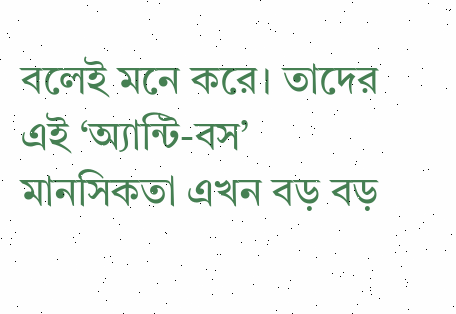বলেই মনে করে। তাদের এই ‘অ্যান্টি-বস’ মানসিকতা এখন বড় বড়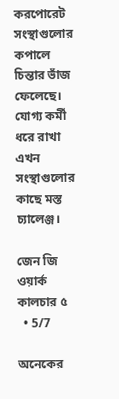করপোরেট সংস্থাগুলোর কপালে চিন্তার ভাঁজ ফেলেছে। যোগ্য কর্মী ধরে রাখা এখন সংস্থাগুলোর কাছে মস্ত চ্যালেঞ্জ।

জেন জি ওয়ার্ক কালচার ৫
  • 5/7

অনেকের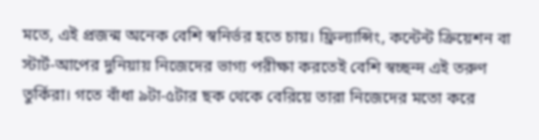মতে, এই প্রজন্ম অনেক বেশি স্বনির্ভর হতে চায়। ফ্রিল্যান্সিং, কন্টেন্ট ক্রিয়েশন বা স্টার্ট-আপের দুনিয়ায় নিজেদের ভাগ্য পরীক্ষা করতেই বেশি স্বচ্ছন্দ এই তরুণ তুর্কিরা। গতে বাঁধা ৯টা-৫টার ছক থেকে বেরিয়ে তারা নিজেদের মতো করে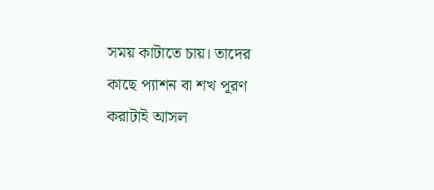সময় কাটাতে চায়। তাদের কাছে প্যাশন বা শখ পূরণ করাটাই আসল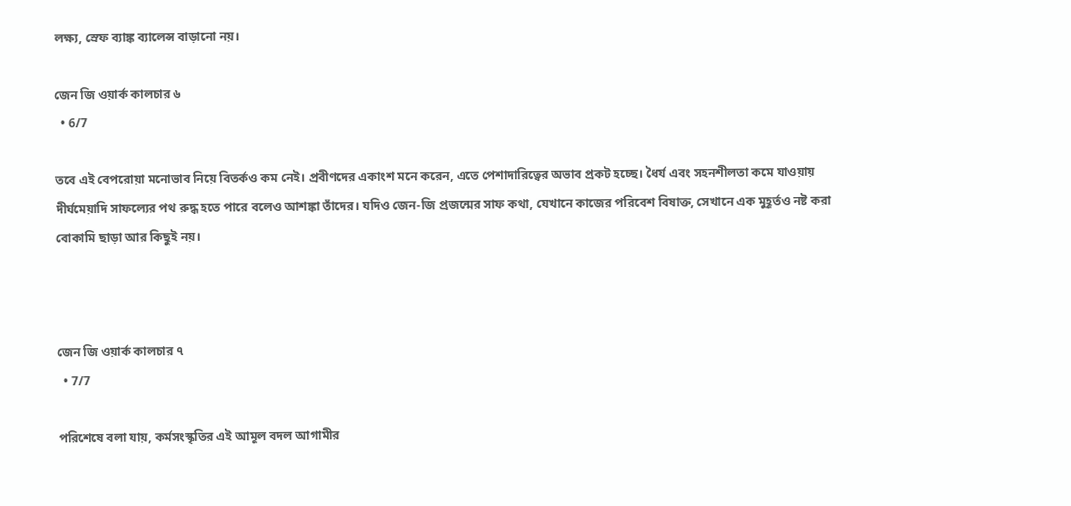লক্ষ্য, স্রেফ ব্যাঙ্ক ব্যালেন্স বাড়ানো নয়।

জেন জি ওয়ার্ক কালচার ৬
  • 6/7

তবে এই বেপরোয়া মনোভাব নিয়ে বিতর্কও কম নেই। প্রবীণদের একাংশ মনে করেন, এতে পেশাদারিত্বের অভাব প্রকট হচ্ছে। ধৈর্য এবং সহনশীলতা কমে যাওয়ায় দীর্ঘমেয়াদি সাফল্যের পথ রুদ্ধ হতে পারে বলেও আশঙ্কা তাঁদের। যদিও জেন-জি প্রজন্মের সাফ কথা, যেখানে কাজের পরিবেশ বিষাক্ত, সেখানে এক মুহূর্তও নষ্ট করা বোকামি ছাড়া আর কিছুই নয়।



জেন জি ওয়ার্ক কালচার ৭
  • 7/7

পরিশেষে বলা যায়, কর্মসংস্কৃতির এই আমূল বদল আগামীর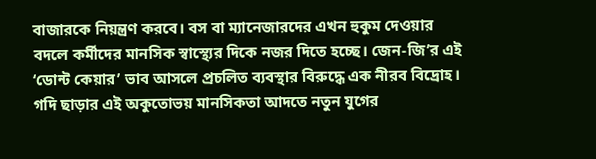বাজারকে নিয়ন্ত্রণ করবে। বস বা ম্যানেজারদের এখন হুকুম দেওয়ার বদলে কর্মীদের মানসিক স্বাস্থ্যের দিকে নজর দিতে হচ্ছে। জেন-জি’র এই ‘ডোন্ট কেয়ার’ ভাব আসলে প্রচলিত ব্যবস্থার বিরুদ্ধে এক নীরব বিদ্রোহ। গদি ছাড়ার এই অকুতোভয় মানসিকতা আদতে নতুন যুগের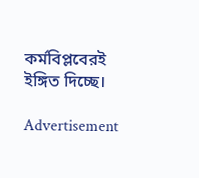কর্মবিপ্লবেরই ইঙ্গিত দিচ্ছে।

Advertisement